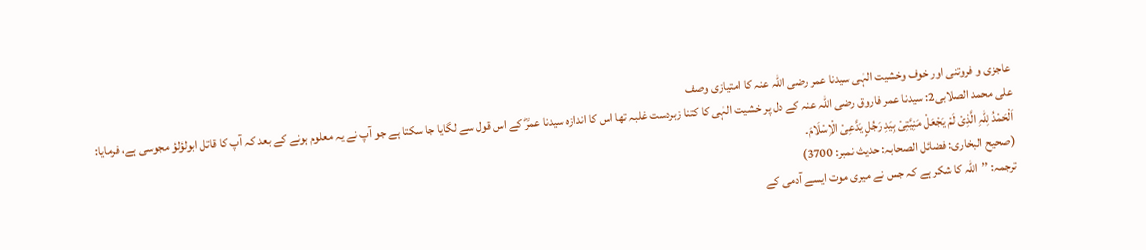عاجزی و فروتنی اور خوف وخشیت الہٰی سیدنا عمر رضی اللہ عنہ کا امتیازی وصف
علی محمد الصلابی2: سیدنا عمر فاروق رضی اللہ عنہ کے دل پر خشیت الہٰی کا کتنا زبردست غلبہ تھا اس کا اندازہ سیدنا عمرؓ کے اس قول سے لگایا جا سکتا ہے جو آپ نے یہ معلوم ہونے کے بعد کہ آپ کا قاتل ابولؤلؤ مجوسی ہے، فرمایا:
اَلْحَمْدُ لِلّٰہِ الَّذِیْ لَمْ یَجْعَلْ مَنِیَّتِیْ بِیَدِ رَجُلٍ یَدَّعِیْ الْاِسْلَامَ۔
(صحیح البخاری: فضائل الصحابہ: حدیث نمبر: 3700)
ترجمہ: ’’اللہ کا شکر ہے کہ جس نے میری موت ایسے آدمی کے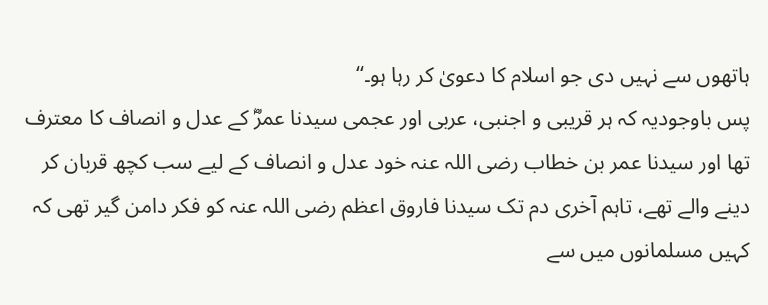ہاتھوں سے نہیں دی جو اسلام کا دعویٰ کر رہا ہو۔‘‘
پس باوجودیہ کہ ہر قریبی و اجنبی، عربی اور عجمی سیدنا عمرؓ کے عدل و انصاف کا معترف تھا اور سیدنا عمر بن خطاب رضی اللہ عنہ خود عدل و انصاف کے لیے سب کچھ قربان کر دینے والے تھے، تاہم آخری دم تک سیدنا فاروق اعظم رضی اللہ عنہ کو فکر دامن گیر تھی کہ کہیں مسلمانوں میں سے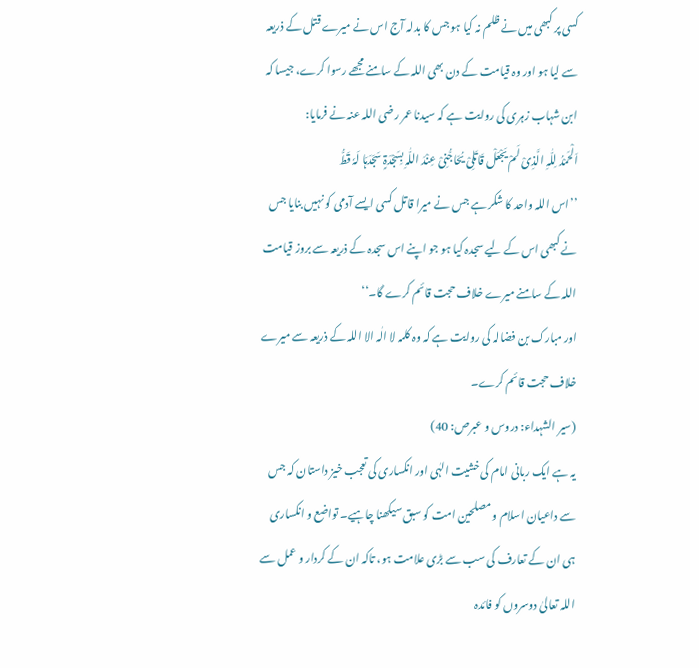کسی پر کبھی میں نے ظلم نہ کیا ہو جس کا بدلہ آج اس نے میرے قتل کے ذریعہ سے لیا ہو اور وہ قیامت کے دن بھی اللہ کے سامنے مجھے رسوا کرے، جیسا کہ ابن شہاب زہری کی روایت ہے کہ سیدنا عمر رضی اللہ عنہ نے فرمایا:
اَلْحَمْدُ لِلّٰہِ الَّذِیْ لَمْ یَجْعَلْ قَاتَلِیْ یُحَاجُّنِیْ عِنْدَ اللّٰہِ بِسَجْدَۃٍ سَجَدَہَا لَہٗ قَطُّ
’’اس اللہ واحد کا شکر ہے جس نے میرا قاتل کسی ایسے آدمی کو نہیں بنایا جس نے کبھی اس کے لیے سجدہ کیا ہو جو اپنے اس سجدہ کے ذریعہ سے بروز قیامت اللہ کے سامنے میرے خلاف حجت قائم کرے گا۔‘‘
اور مبارک بن فضالہ کی روایت ہے کہ وہ کلمہ لا الٰہ الا اللہ کے ذریعہ سے میرے خلاف حجت قائم کرے۔
(سیر الشہداء: دروس و عبرص: 40)
یہ ہے ایک ربانی امام کی خشیت الہٰی اور انکساری کی تعجب خیز داستان کہ جس سے داعیان اسلام و مصلحین امت کو سبق سیکھنا چاہیے۔ تواضع و انکساری ہی ان کے تعارف کی سب سے بڑی علامت ہو، تاکہ ان کے کردار و عمل سے اللہ تعالیٰ دوسروں کو فائدہ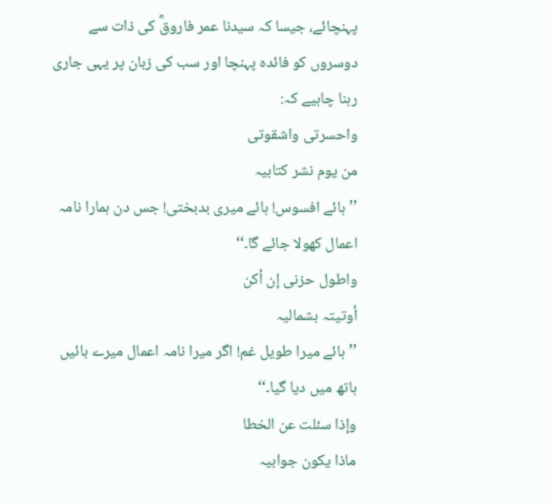پہنچائے، جیسا کہ سیدنا عمر فاروقؓ کی ذات سے دوسروں کو فائدہ پہنچا اور سب کی زبان پر یہی جاری رہنا چاہیے کہ:
واحسرتی واشقوتی
من یوم نشر کتابیہ
’’ہائے افسوس! ہائے میری بدبختی! جس دن ہمارا نامہ اعمال کھولا جائے گا۔‘‘
واطول حزنی إن أکن
أوتیتہ بشمالیہ
’’ہائے میرا طویل غم! اگر میرا نامہ اعمال میرے بائیں ہاتھ میں دیا گیا۔‘‘
وإذا سئلت عن الخطا
ماذا یکون جوابیہ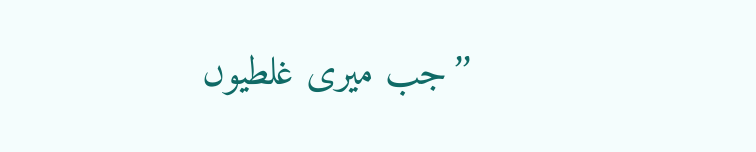’’جب میری غلطیوں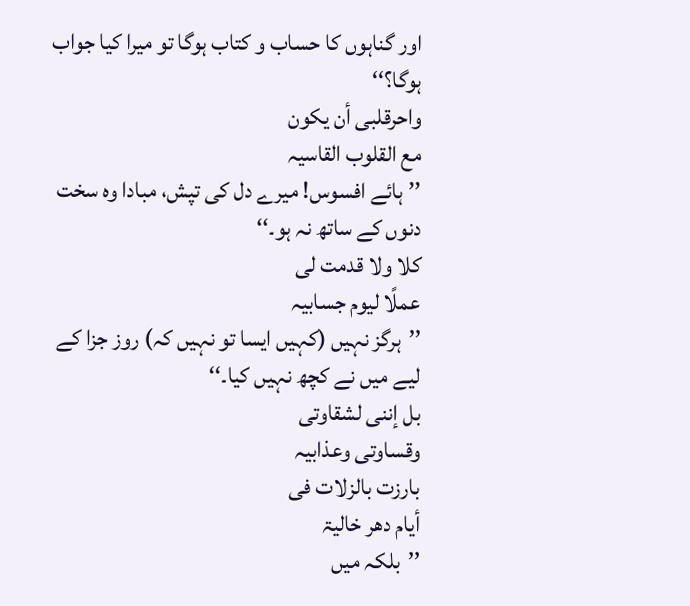اور گناہوں کا حساب و کتاب ہوگا تو میرا کیا جواب ہوگا؟‘‘
واحرقلبی أن یکون
مع القلوب القاسیہ
’’ہائے افسوس! میرے دل کی تپش، مبادا وہ سخت دنوں کے ساتھ نہ ہو۔‘‘
کلا ولا قدمت لی
عملًا لیوم جسابیہ
’’ہرگز نہیں (کہیں ایسا تو نہیں کہ) روز جزا کے لیے میں نے کچھ نہیں کیا۔‘‘
بل إننی لشقاوتی
وقساوتی وعذابیہ
بارزت بالزلات فی
أیام دھر خالیۃ
’’بلکہ میں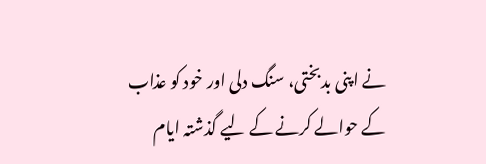نے اپنی بدبختی، سنگ دلی اور خود کو عذاب کے حوالے کرنے کے لیے گذشتہ ایام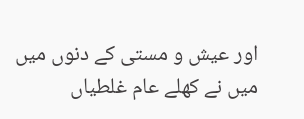اور عیش و مستی کے دنوں میں میں نے کھلے عام غلطیاں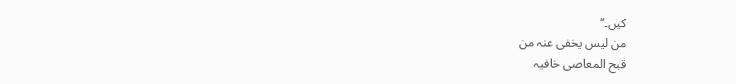کیں۔‘‘
من لیس یخفی عنہ من
قبح المعاصی خافیہ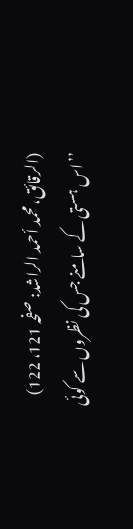(الرقائق، محمد أحمد الراشد: صفحہ 121، 122)
’’اس ہستی کے سامنے جس کی نظروں سے کوئی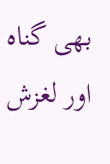بھی گناہ اور لغزش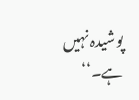پوشیدہ نہیں ہے۔‘‘